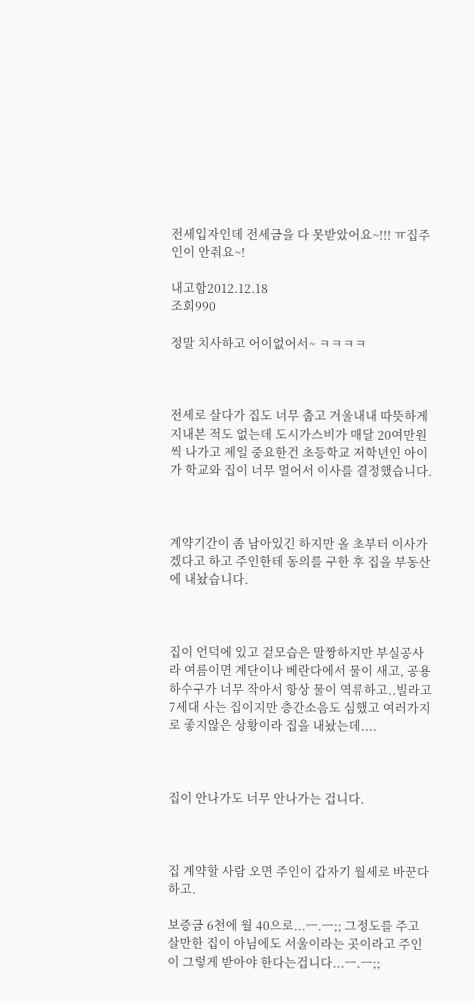전세입자인데 전세금을 다 못받았어요~!!! ㅠ집주인이 안줘요~!

내고함2012.12.18
조회990

정말 치사하고 어이없어서~ ㅋㅋㅋㅋ



전세로 살다가 집도 너무 춥고 겨울내내 따뜻하게 지내본 적도 없는데 도시가스비가 매달 20여만원씩 나가고 제일 중요한건 초등학교 저학년인 아이가 학교와 집이 너무 멀어서 이사를 결정했습니다.



계약기간이 좀 남아있긴 하지만 올 초부터 이사가겠다고 하고 주인한테 동의를 구한 후 집을 부동산에 내놨습니다.



집이 언덕에 있고 겉모습은 말짱하지만 부실공사라 여름이면 계단이나 베란다에서 물이 새고, 공용 하수구가 너무 작아서 항상 물이 역류하고..빌라고 7세대 사는 집이지만 층간소음도 심했고 여러가지로 좋지않은 상황이라 집을 내놨는데....



집이 안나가도 너무 안나가는 겁니다.



집 계약할 사람 오면 주인이 갑자기 월세로 바꾼다하고.

보증금 6천에 월 40으로...ㅡ.ㅡ;; 그정도를 주고 살만한 집이 아님에도 서울이라는 곳이라고 주인이 그렇게 받아야 한다는겁니다...ㅡ.ㅡ;;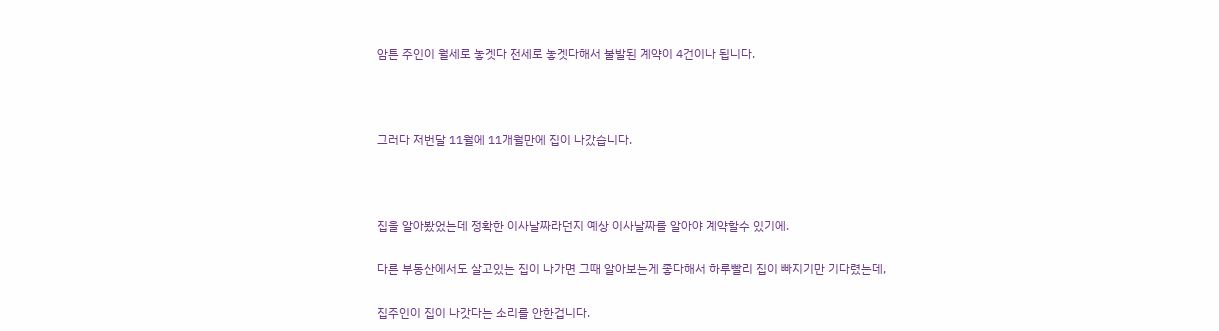암튼 주인이 월세로 놓겟다 전세로 놓겟다해서 불발된 계약이 4건이나 됩니다.



그러다 저번달 11월에 11개월만에 집이 나갔습니다.



집을 알아봤었는데 정확한 이사날짜라던지 예상 이사날짜를 알아야 계약할수 있기에.

다른 부동산에서도 살고있는 집이 나가면 그때 알아보는게 좋다해서 하루빨리 집이 빠지기만 기다렸는데,

집주인이 집이 나갓다는 소리를 안한겁니다.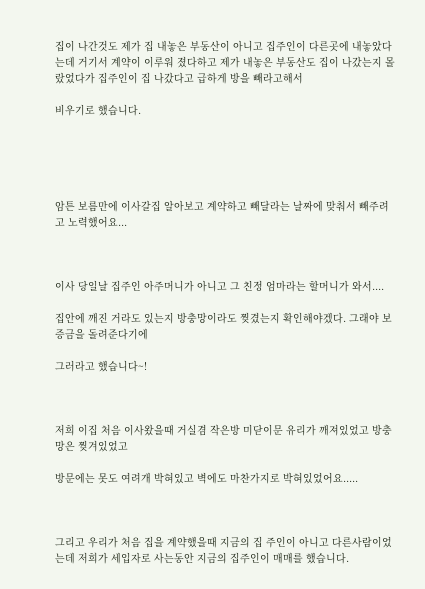집이 나간것도 제가 집 내놓은 부동산이 아니고 집주인이 다른곳에 내놓았다는데 거기서 계약이 이루워 졌다하고 제가 내놓은 부동산도 집이 나갔는지 몰랐었다가 집주인이 집 나갔다고 급하게 방을 빼라고해서

비우기로 했습니다.





암튼 보름만에 이사갈집 알아보고 계약하고 빼달라는 날짜에 맞춰서 빼주려고 노력했어요...



이사 당일날 집주인 아주머니가 아니고 그 친정 엄마라는 할머니가 와서....

집안에 깨진 거라도 있는지 방충망이라도 찢겼는지 확인해야겠다. 그래야 보증금을 돌려준다기에

그러라고 했습니다~!



저희 이집 처음 이사왔을때 거실겸 작은방 미닫이문 유리가 깨져있었고 방충망은 찢겨있었고

방문에는 못도 여려개 박혀있고 벽에도 마찬가지로 박혀있었어요.....



그리고 우리가 처음 집을 계약했을때 지금의 집 주인이 아니고 다른사람이었는데 저희가 세입자로 사는동안 지금의 집주인이 매매를 했습니다.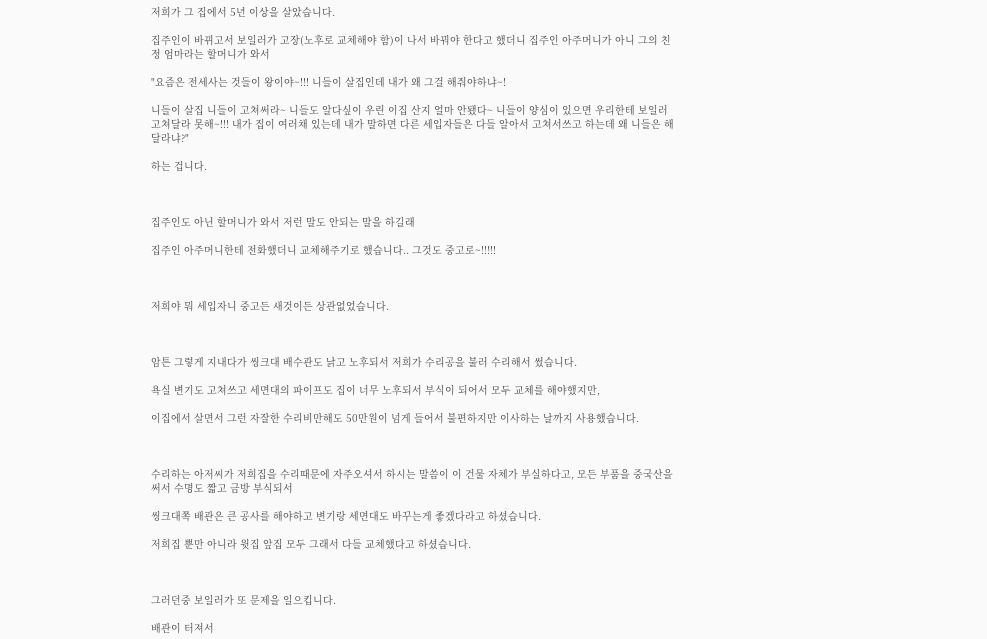저희가 그 집에서 5년 이상을 살았습니다.

집주인이 바뀌고서 보일러가 고장(노후로 교체해야 함)이 나서 바꿔야 한다고 했더니 집주인 아주머니가 아니 그의 친정 엄마라는 할머니가 와서

"요즘은 전세사는 것들이 왕이야~!!! 니들이 살집인데 내가 왜 그걸 해줘야하냐~!

니들이 살집 니들이 고쳐써라~ 니들도 알다싶이 우린 이집 산지 얼마 안됐다~ 니들이 양심이 있으면 우리한테 보일러 고쳐달라 못해~!!! 내가 집이 여러채 있는데 내가 말하면 다른 세입자들은 다들 알아서 고쳐서쓰고 하는데 왜 니들은 해달라냐?"

하는 겁니다.



집주인도 아닌 할머니가 와서 저런 말도 안되는 말을 하길래

집주인 아주머니한테 전화했더니 교체해주기로 했습니다.. 그것도 중고로~!!!!!



저희야 뭐 세입자니 중고든 새것이든 상관없었습니다.



암튼 그렇게 지내다가 씽크대 배수관도 낡고 노후되서 저희가 수리공을 불러 수리해서 썼습니다.

욕실 변기도 고쳐쓰고 세면대의 파이프도 집이 너무 노후되서 부식이 되어서 모두 교체를 해야했지만,

이집에서 살면서 그런 자잘한 수리비만해도 50만원이 넘게 들어서 불편하지만 이사하는 날까지 사용했습니다.



수리하는 아저씨가 저희집을 수리때문에 자주오셔서 하시는 말씀이 이 건물 자체가 부실하다고, 모든 부품을 중국산을 써서 수명도 짧고 금방 부식되서

씽크대쪽 배관은 큰 공사를 해야하고 변기랑 세면대도 바꾸는게 좋겠다라고 하셨습니다.

저희집 뿐만 아니라 윗집 앞집 모두 그래서 다들 교체했다고 하셨습니다.



그러던중 보일러가 또 문제을 일으킵니다.

배관이 터져서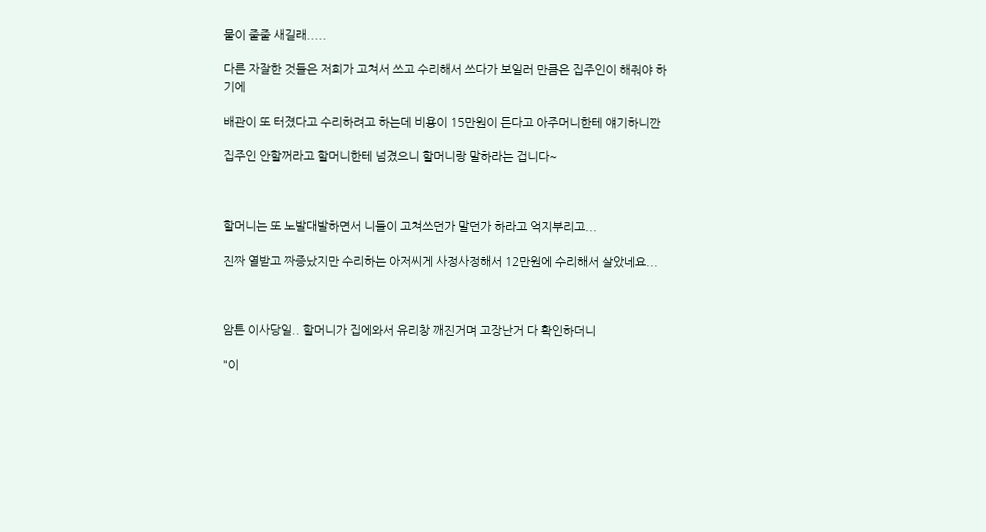물이 줄줄 새길래.....

다른 자잘한 것들은 저희가 고쳐서 쓰고 수리해서 쓰다가 보일러 만큼은 집주인이 해줘야 하기에

배관이 또 터졌다고 수리하려고 하는데 비용이 15만원이 든다고 아주머니한테 얘기하니깐

집주인 안할꺼라고 할머니한테 넘겼으니 할머니랑 말하라는 겁니다~



할머니는 또 노발대발하면서 니들이 고쳐쓰던가 말던가 하라고 억지부리고...

진짜 열받고 짜증났지만 수리하는 아저씨게 사정사정해서 12만원에 수리해서 살았네요...



암튼 이사당일.. 할머니가 집에와서 유리창 깨진거며 고장난거 다 확인하더니

"이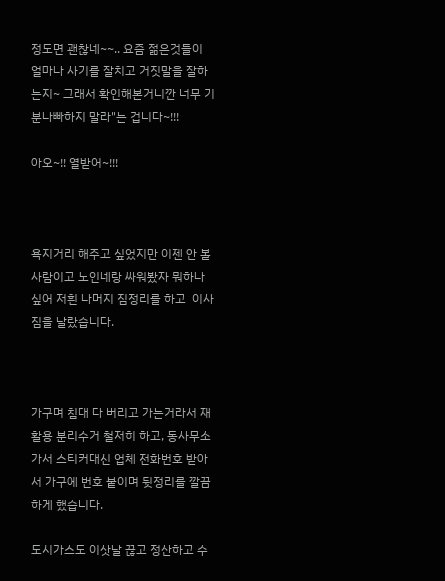정도면 괜찮네~~.. 요즘 젊은것들이 얼마나 사기를 잘치고 거짓말을 잘하는지~ 그래서 확인해본거니깐 너무 기분나빠하지 말라"는 겁니다~!!!

아오~!! 열받어~!!!



욕지거리 해주고 싶었지만 이젠 안 볼 사람이고 노인네랑 싸워봤자 뭐하나 싶어 저흰 나머지 짐정리를 하고  이사짐을 날랐습니다.



가구며 침대 다 버리고 가는거라서 재활용 분리수거 철저히 하고, 동사무소가서 스티커대신 업체 전화번호 받아서 가구에 번호 붙이며 뒷정리를 깔끔하게 했습니다.

도시가스도 이삿날 끊고 정산하고 수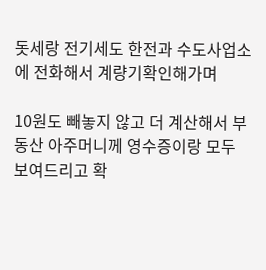돗세랑 전기세도 한전과 수도사업소에 전화해서 계량기확인해가며

10원도 빼놓지 않고 더 계산해서 부동산 아주머니께 영수증이랑 모두 보여드리고 확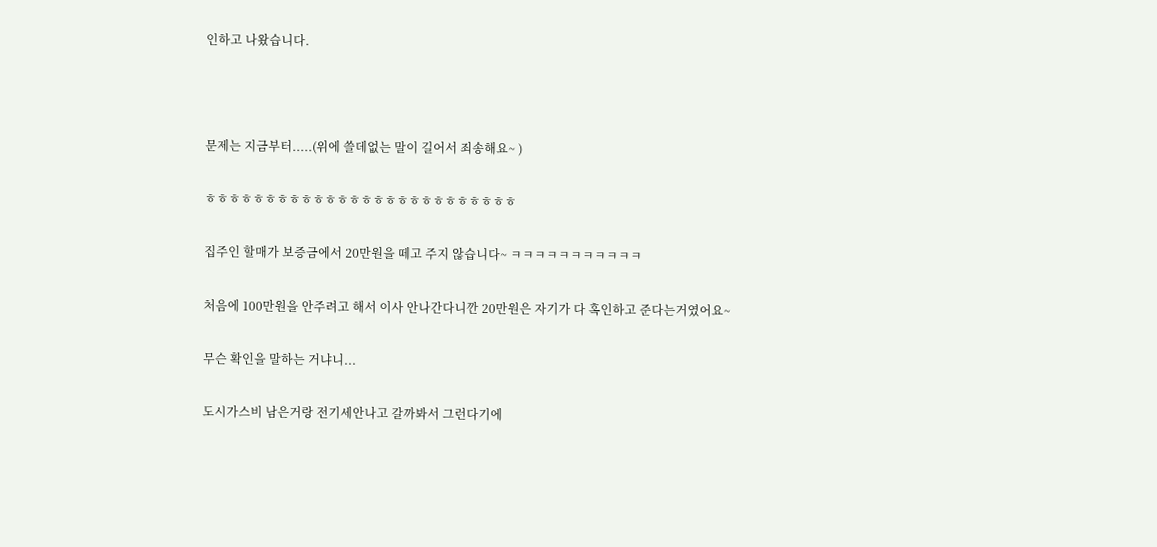인하고 나왔습니다.



문제는 지금부터.....(위에 쓸데없는 말이 길어서 죄송해요~ )

ㅎㅎㅎㅎㅎㅎㅎㅎㅎㅎㅎㅎㅎㅎㅎㅎㅎㅎㅎㅎㅎㅎㅎㅎㅎㅎ

집주인 할매가 보증금에서 20만원을 떼고 주지 않습니다~ ㅋㅋㅋㅋㅋㅋㅋㅋㅋㅋㅋ

처음에 100만원을 안주려고 해서 이사 안나간다니깐 20만원은 자기가 다 혹인하고 준다는거였어요~

무슨 확인을 말하는 거냐니...

도시가스비 남은거랑 전기세안나고 갈까봐서 그런다기에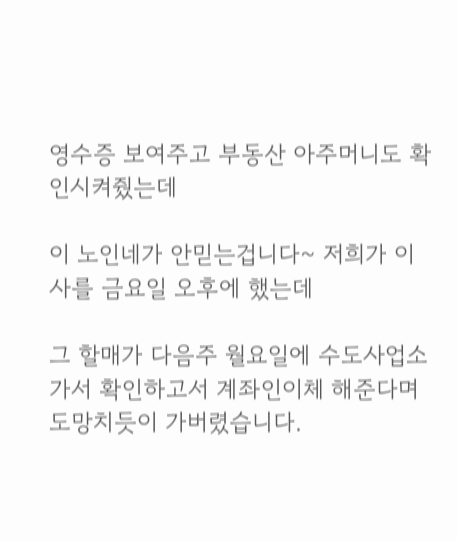영수증 보여주고 부동산 아주머니도 확인시켜줬는데

이 노인네가 안믿는겁니다~ 저희가 이사를 금요일 오후에 했는데

그 할매가 다음주 월요일에 수도사업소 가서 확인하고서 계좌인이체 해준다며 도망치듯이 가버렸습니다.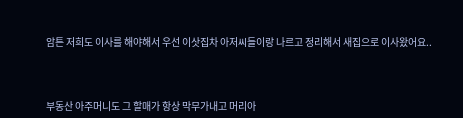암튼 저희도 이사를 해야해서 우선 이삿집차 아저씨들이랑 나르고 정리해서 새집으로 이사왔어요..



부동산 아주머니도 그 할매가 항상 막무가내고 머리아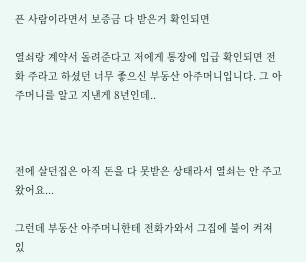픈 사람이라면서 보증금 다 받은거 확인되면

열쇠랑 계약서 돌려준다고 저에게 통장에 입급 확인되면 전화 주라고 하셨던 너무 좋으신 부동산 아주머니입니다. 그 아주머니를 알고 지낸게 8년인데..



전에 살던집은 아직 돈을 다 못받은 상태라서 열쇠는 안 주고 왔어요...

그런데 부동산 아주머니한테 전화가와서 그집에 불이 켜져 있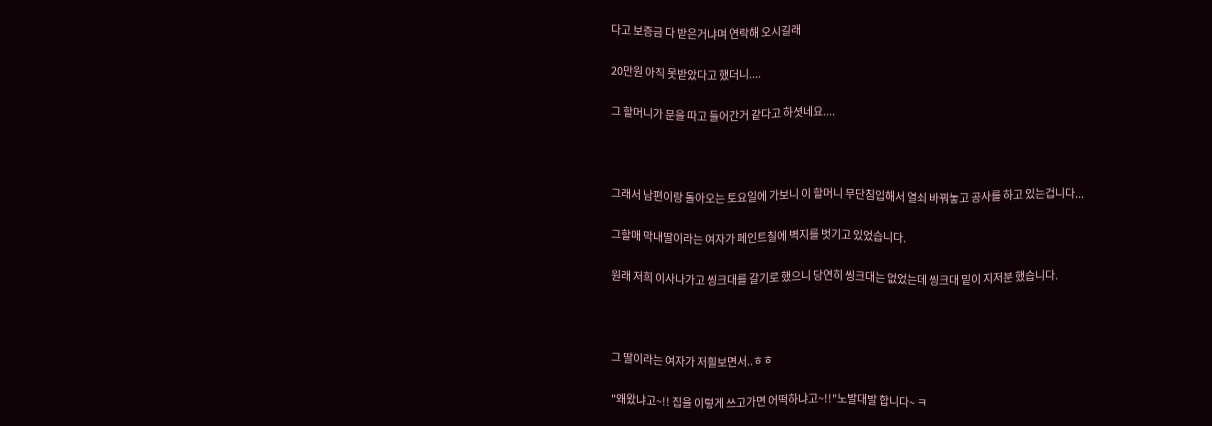다고 보증금 다 받은거냐며 연락해 오시길래

20만원 아직 못받았다고 했더니....

그 할머니가 문을 따고 들어간거 같다고 하셧네요....



그래서 남편이랑 돌아오는 토요일에 가보니 이 할머니 무단침입해서 열쇠 바꿔놓고 공사를 하고 있는겁니다...

그할매 막내딸이라는 여자가 페인트칠에 벽지를 벗기고 있었습니다.

원래 저희 이사나가고 씽크대를 갈기로 했으니 당연히 씽크대는 없었는데 씽크대 밑이 지저분 했습니다.



그 딸이라는 여자가 저흴보면서..ㅎㅎ

"왜왔냐고~!! 집을 이렇게 쓰고가면 어떡하냐고~!!"노발대발 합니다~ ㅋ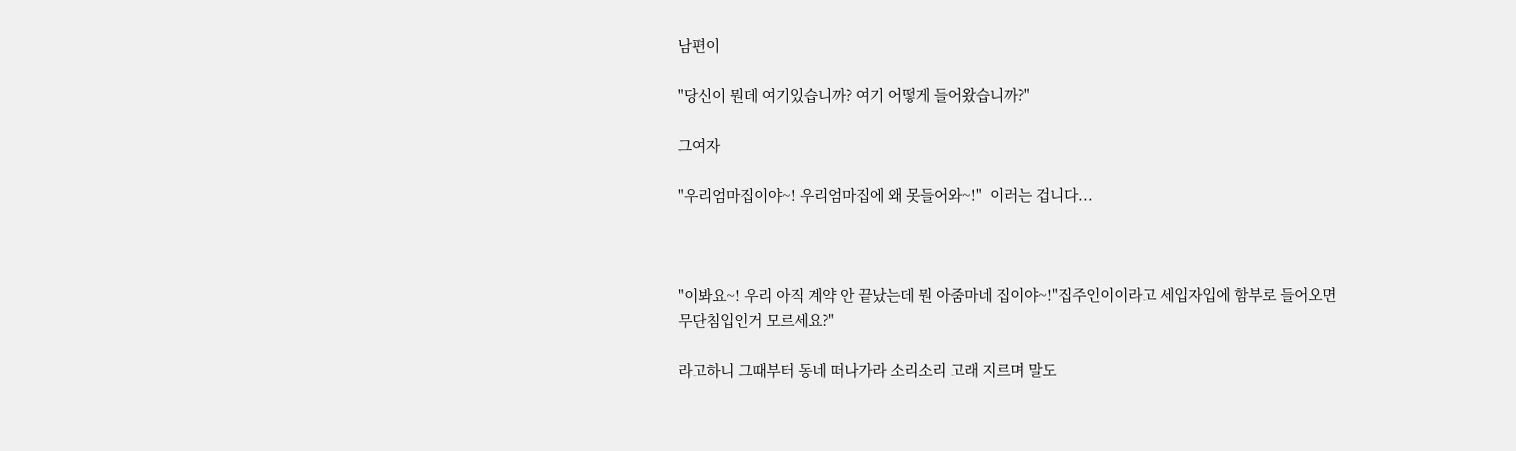남편이

"당신이 뭔데 여기있습니까? 여기 어떻게 들어왔습니까?"

그여자

"우리엄마집이야~! 우리엄마집에 왜 못들어와~!"  이러는 겁니다...



"이봐요~! 우리 아직 계약 안 끝났는데 뭔 아줌마네 집이야~!"집주인이이라고 세입자입에 함부로 들어오면 무단침입인거 모르세요?"

라고하니 그때부터 동네 떠나가라 소리소리 고래 지르며 말도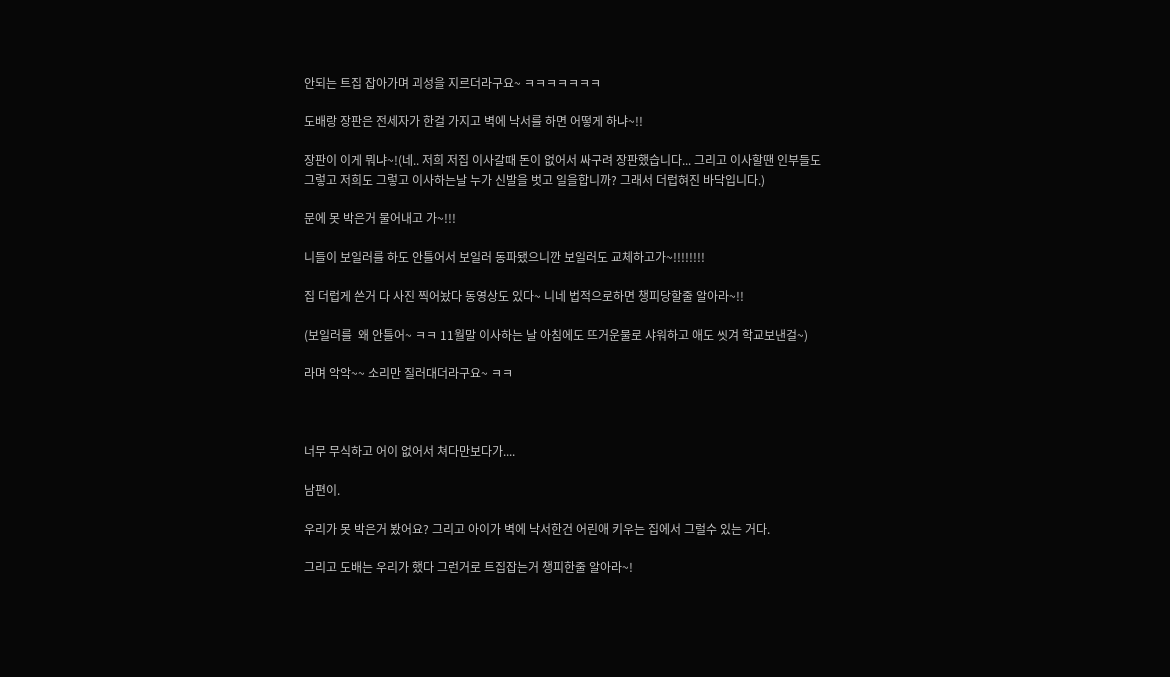안되는 트집 잡아가며 괴성을 지르더라구요~ ㅋㅋㅋㅋㅋㅋㅋ

도배랑 장판은 전세자가 한걸 가지고 벽에 낙서를 하면 어떻게 하냐~!!

장판이 이게 뭐냐~!(네.. 저희 저집 이사갈때 돈이 없어서 싸구려 장판했습니다... 그리고 이사할땐 인부들도 그렇고 저희도 그렇고 이사하는날 누가 신발을 벗고 일을합니까? 그래서 더럽혀진 바닥입니다.)

문에 못 박은거 물어내고 가~!!!

니들이 보일러를 하도 안틀어서 보일러 동파됐으니깐 보일러도 교체하고가~!!!!!!!!

집 더럽게 쓴거 다 사진 찍어놨다 동영상도 있다~ 니네 법적으로하면 챙피당할줄 알아라~!!

(보일러를  왜 안틀어~ ㅋㅋ 11월말 이사하는 날 아침에도 뜨거운물로 샤워하고 애도 씻겨 학교보낸걸~)

라며 악악~~ 소리만 질러대더라구요~ ㅋㅋ



너무 무식하고 어이 없어서 쳐다만보다가....

남편이.

우리가 못 박은거 봤어요? 그리고 아이가 벽에 낙서한건 어린애 키우는 집에서 그럴수 있는 거다.

그리고 도배는 우리가 했다 그런거로 트집잡는거 챙피한줄 알아라~!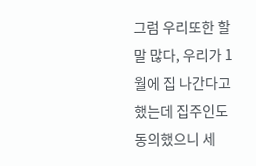그럼 우리또한 할말 많다, 우리가 1월에 집 나간다고 했는데 집주인도 동의했으니 세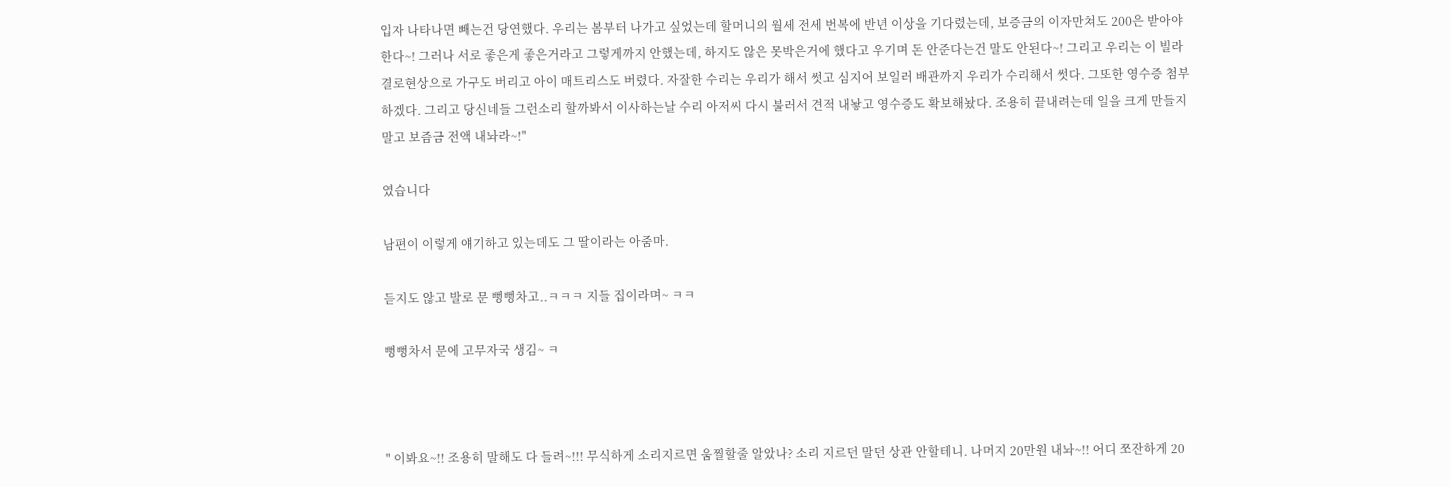입자 나타나면 빼는건 당연했다. 우리는 봄부터 나가고 싶었는데 할머니의 월세 전세 번복에 반년 이상을 기다렸는데, 보증금의 이자만쳐도 200은 받아야 한다~! 그러나 서로 좋은게 좋은거라고 그렇게까지 안했는데, 하지도 않은 못박은거에 했다고 우기며 돈 안준다는건 말도 안된다~! 그리고 우리는 이 빌라 결로현상으로 가구도 버리고 아이 매트리스도 버렸다. 자잘한 수리는 우리가 해서 썻고 심지어 보일러 배관까지 우리가 수리해서 썻다. 그또한 영수증 첨부하겠다. 그리고 당신네들 그런소리 할까봐서 이사하는날 수리 아저씨 다시 불러서 견적 내놯고 영수증도 확보해놨다. 조용히 끝내려는데 일을 크게 만들지말고 보즘금 전액 내놔라~!"

였습니다

남편이 이렇게 얘기하고 있는데도 그 딸이라는 아줌마.

듣지도 않고 발로 문 뻥뻥차고..ㅋㅋㅋ 지들 집이라며~ ㅋㅋ

뻥뻥차서 문에 고무자국 생김~ ㅋ



" 이봐요~!! 조용히 말해도 다 들려~!!! 무식하게 소리지르면 움찔할줄 알았나? 소리 지르던 말던 상관 안할테니. 나머지 20만원 내놔~!! 어디 쪼잔하게 20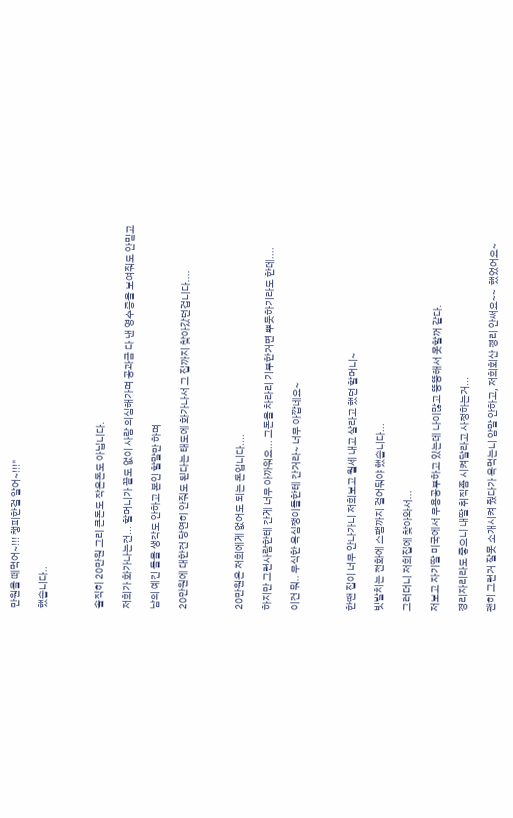만원을 떼먹어~!!! 챙피한걸 알어~!!!"

했습니다..



솔직히 20만원 그리 큰돈도 작은돈도 아닙니다.

저희가 화가나는건... 할머니가 끝도 없이 사람 의심해가며 공과금 다 낸 영수증을 보여줘도 안믿고

남의 예긴 들을 생각도 안하고 본인 할말만 하며

20만원에 대한건 당연히 안줘도 된다는 태도에 화가나서 그 집까지 찾아갔던겁니다....



20만원은 저희에게 없어도 되는 돈입니다....

하지만 그런사람한테 간게 너무 아까워요... 그돈을 차라리 기부한거면 뿌듯하기라도 한데....

이건 뭐.. 무식한 욕심쟁이들한테 간거라~ 너무 아깝네요~



한땐 집이 너무 안나가니 저희보고 월세 내고 살라고 했던 할머니~

빗발치는 전화에 스팸까지 걸어둬야 했습니다...

그러더니 저희집에 찾아와서...

저보고 자기딸 미국에서 무용공부하고 있는데 나이많고 뚱뚱해서 못할꺼 같다.

경리자리라도 좋으니 내딸 취직좀 시켜달라고 사정하는거...

괜히 그런거 잘못 소개시켜 줬다가 욕먹는니 암말 안하고, 저희회산 경리 안써요~~  했었어요~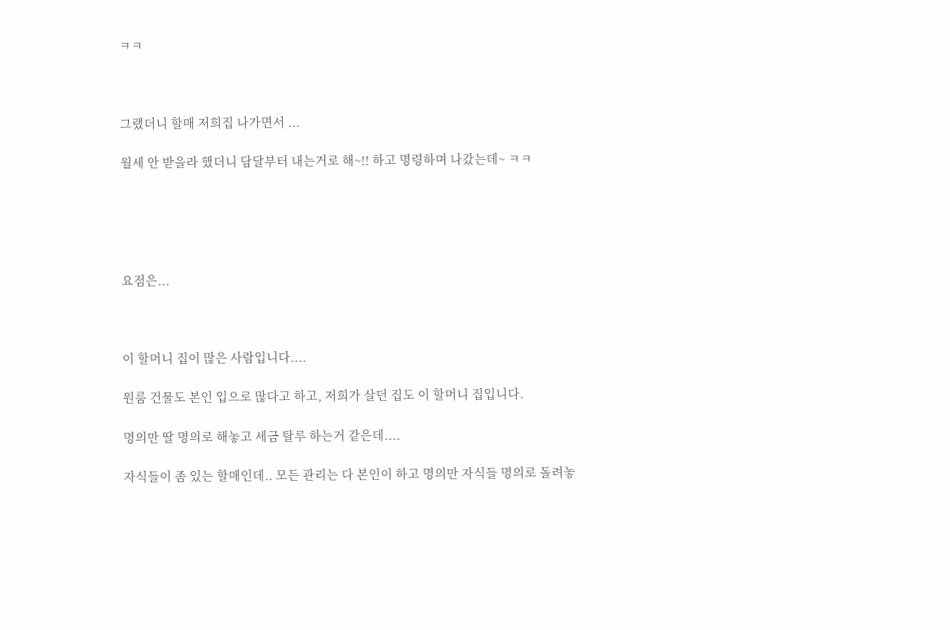ㅋㅋ



그랬더니 할매 저희집 나가면서 ...

월세 안 받을라 했더니 담달부터 내는거로 해~!! 하고 명령하며 나갔는데~ ㅋㅋ





요점은...



이 할머니 집이 많은 사람입니다....

원룸 건물도 본인 입으로 많다고 하고, 저희가 살던 집도 이 할머니 집입니다.

명의만 딸 명의로 해놓고 세금 탈루 하는거 같은데....

자식들이 좀 있는 할매인데.. 모든 관리는 다 본인이 하고 명의만 자식들 명의로 돌려놓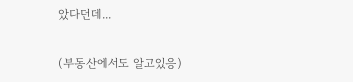았다던데...

(부동산에서도 알고있응)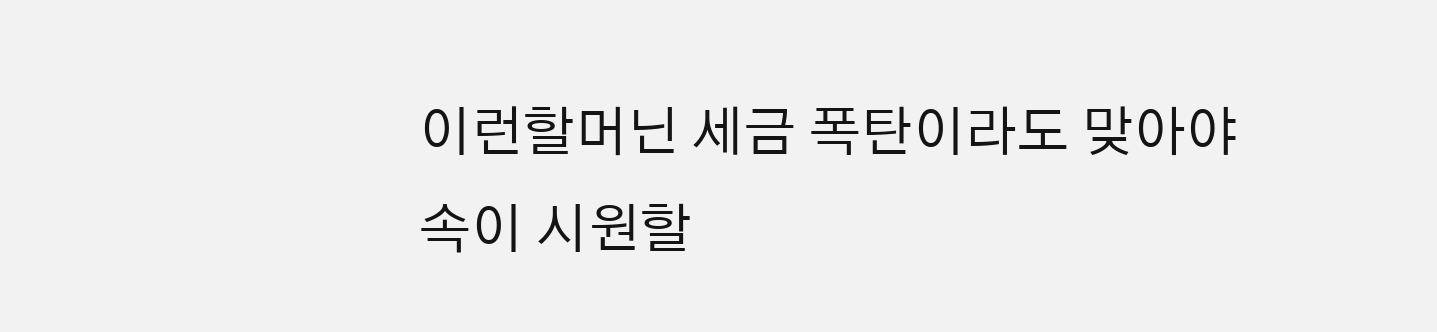이런할머닌 세금 폭탄이라도 맞아야 속이 시원할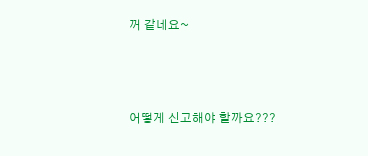꺼 같네요~



어떻게 신고해야 할까요???